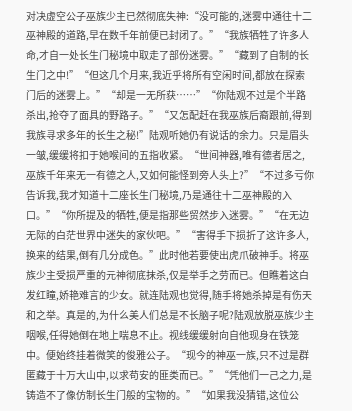对决虚空公子巫族少主已然彻底失神:“没可能的,迷雾中通往十二巫神殿的道路,早在数千年前便已封闭了。”“我族牺牲了许多人命,才自一处长生门秘境中取走了部份迷雾。”“藏到了自制的长生门之中!”“但这几个月来,我近乎将所有空闲时间,都放在探索门后的迷雾上。”“却是一无所获……”“你陆观不过是个半路杀出,抢夺了面具的野路子。”“又怎配赶在我巫族后裔跟前,得到我族寻求多年的长生之秘!”陆观听她仍有说话的余力。只是眉头一皱,缓缓将扣于她喉间的五指收紧。“世间神器,唯有德者居之,巫族千年来无一有德之人,又如何能怪到旁人头上?”“不过多亏你告诉我,我才知道十二座长生门秘境,乃是通往十二巫神殿的入口。”“你所提及的牺牲,便是指那些贸然步入迷雾。”“在无边无际的白茫世界中迷失的家伙吧。”“害得手下损折了这许多人,换来的结果,倒有几分成色。”此时他若要使出虎爪破神手。将巫族少主受损严重的元神彻底抹杀,仅是举手之劳而已。但瞧着这白发红瞳,娇艳难言的少女。就连陆观也觉得,随手将她杀掉是有伤天和之举。真是的,为什么美人们总是不长脑子呢?陆观放脱巫族少主咽喉,任得她倒在地上喘息不止。视线缓缓射向自他现身在铁笼中。便始终挂着微笑的俊雅公子。“现今的神巫一族,只不过是群匿藏于十万大山中,以求苟安的匪类而已。”“凭他们一己之力,是铸造不了像仿制长生门般的宝物的。”“如果我没猜错,这位公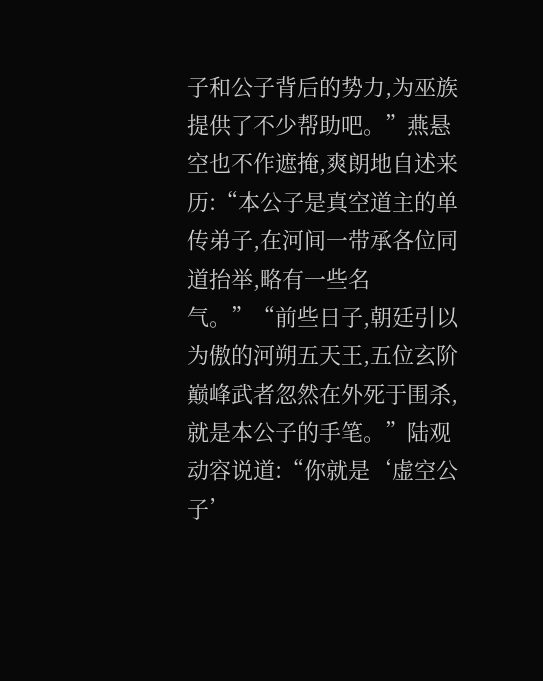子和公子背后的势力,为巫族提供了不少帮助吧。”燕悬空也不作遮掩,爽朗地自述来历:“本公子是真空道主的单传弟子,在河间一带承各位同道抬举,略有一些名气。”“前些日子,朝廷引以为傲的河朔五天王,五位玄阶巅峰武者忽然在外死于围杀,就是本公子的手笔。”陆观动容说道:“你就是‘虚空公子’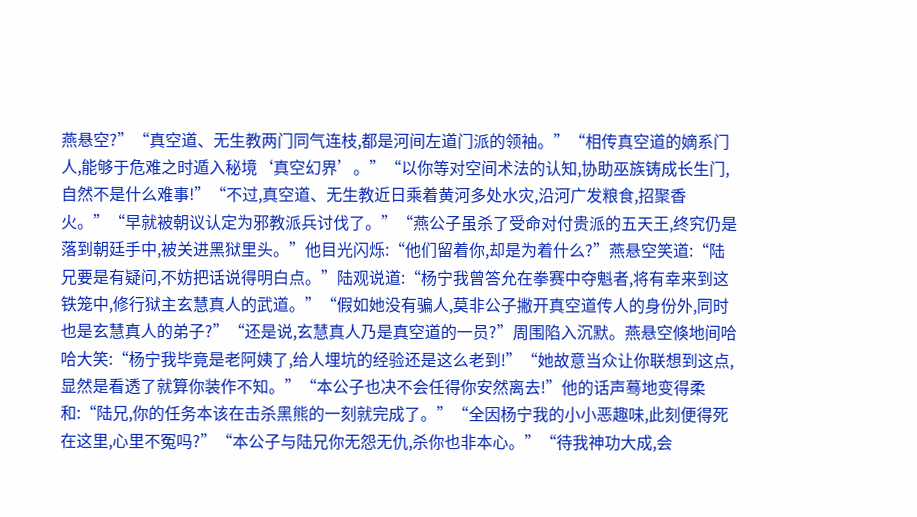燕悬空?”“真空道、无生教两门同气连枝,都是河间左道门派的领袖。”“相传真空道的嫡系门人,能够于危难之时遁入秘境‘真空幻界’。”“以你等对空间术法的认知,协助巫族铸成长生门,自然不是什么难事!”“不过,真空道、无生教近日乘着黄河多处水灾,沿河广发粮食,招聚香火。”“早就被朝议认定为邪教派兵讨伐了。”“燕公子虽杀了受命对付贵派的五天王,终究仍是落到朝廷手中,被关进黑狱里头。”他目光闪烁:“他们留着你,却是为着什么?”燕悬空笑道:“陆兄要是有疑问,不妨把话说得明白点。”陆观说道:“杨宁我曾答允在拳赛中夺魁者,将有幸来到这铁笼中,修行狱主玄慧真人的武道。”“假如她没有骗人,莫非公子撇开真空道传人的身份外,同时也是玄慧真人的弟子?”“还是说,玄慧真人乃是真空道的一员?”周围陷入沉默。燕悬空倏地间哈哈大笑:“杨宁我毕竟是老阿姨了,给人埋坑的经验还是这么老到!”“她故意当众让你联想到这点,显然是看透了就算你装作不知。”“本公子也决不会任得你安然离去!”他的话声蓦地变得柔和:“陆兄,你的任务本该在击杀黑熊的一刻就完成了。”“全因杨宁我的小小恶趣味,此刻便得死在这里,心里不冤吗?”“本公子与陆兄你无怨无仇,杀你也非本心。”“待我神功大成,会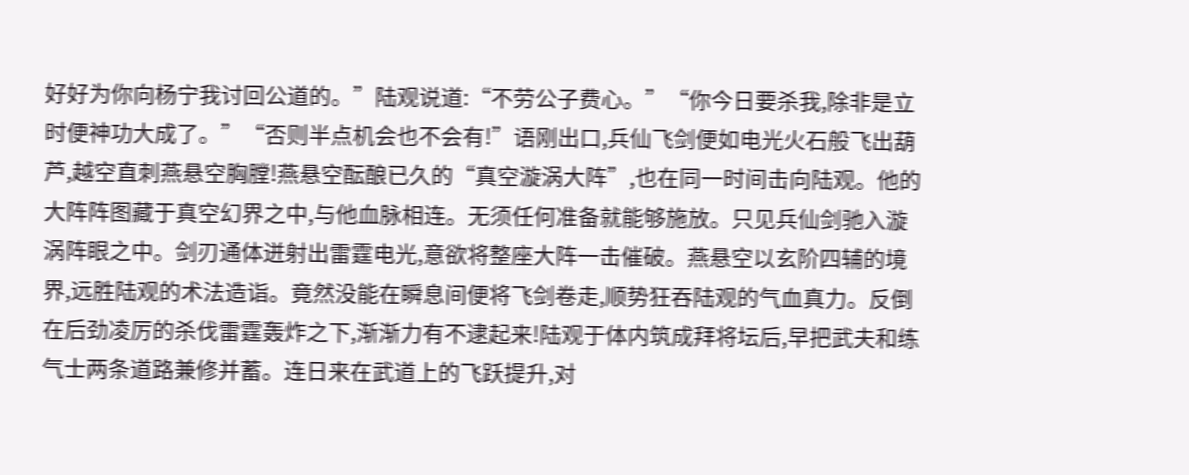好好为你向杨宁我讨回公道的。”陆观说道:“不劳公子费心。”“你今日要杀我,除非是立时便神功大成了。”“否则半点机会也不会有!”语刚出口,兵仙飞剑便如电光火石般飞出葫芦,越空直刺燕悬空胸膛!燕悬空酝酿已久的“真空漩涡大阵”,也在同一时间击向陆观。他的大阵阵图藏于真空幻界之中,与他血脉相连。无须任何准备就能够施放。只见兵仙剑驰入漩涡阵眼之中。剑刃通体迸射出雷霆电光,意欲将整座大阵一击催破。燕悬空以玄阶四辅的境界,远胜陆观的术法造诣。竟然没能在瞬息间便将飞剑卷走,顺势狂吞陆观的气血真力。反倒在后劲凌厉的杀伐雷霆轰炸之下,渐渐力有不逮起来!陆观于体内筑成拜将坛后,早把武夫和练气士两条道路兼修并蓄。连日来在武道上的飞跃提升,对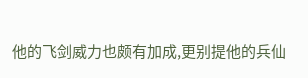他的飞剑威力也颇有加成,更别提他的兵仙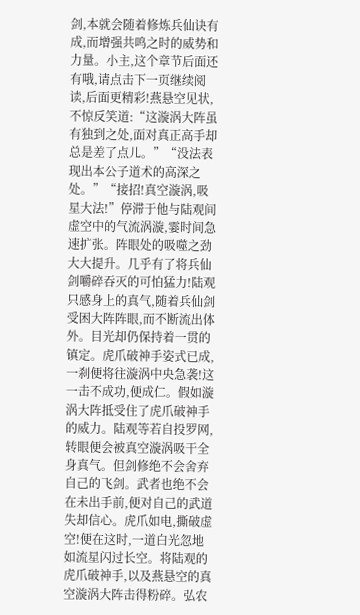剑,本就会随着修炼兵仙诀有成,而增强共鸣之时的威势和力量。小主,这个章节后面还有哦,请点击下一页继续阅读,后面更精彩!燕悬空见状,不惊反笑道:“这漩涡大阵虽有独到之处,面对真正高手却总是差了点儿。”“没法表现出本公子道术的高深之处。”“接招!真空漩涡,吸星大法!”停滞于他与陆观间虚空中的气流涡漩,霎时间急速扩张。阵眼处的吸噬之劲大大提升。几乎有了将兵仙剑嚼碎吞灭的可怕猛力!陆观只感身上的真气,随着兵仙剑受困大阵阵眼,而不断流出体外。目光却仍保持着一贯的镇定。虎爪破神手姿式已成,一刹便将往漩涡中央急袭!这一击不成功,便成仁。假如漩涡大阵抵受住了虎爪破神手的威力。陆观等若自投罗网,转眼便会被真空漩涡吸干全身真气。但剑修绝不会舍弃自己的飞剑。武者也绝不会在未出手前,便对自己的武道失却信心。虎爪如电,撕破虚空!便在这时,一道白光忽地如流星闪过长空。将陆观的虎爪破神手,以及燕悬空的真空漩涡大阵击得粉碎。弘农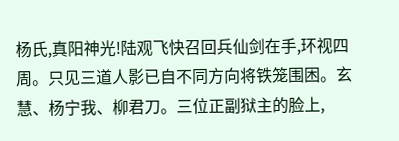杨氏,真阳神光!陆观飞快召回兵仙剑在手,环视四周。只见三道人影已自不同方向将铁笼围困。玄慧、杨宁我、柳君刀。三位正副狱主的脸上,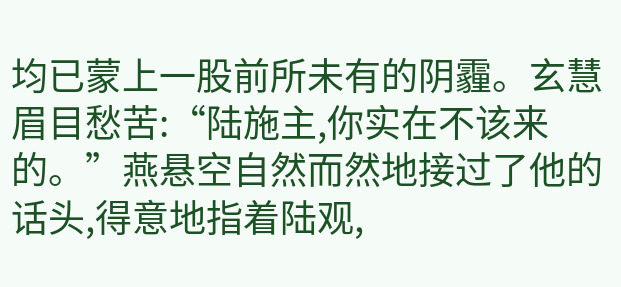均已蒙上一股前所未有的阴霾。玄慧眉目愁苦:“陆施主,你实在不该来的。”燕悬空自然而然地接过了他的话头,得意地指着陆观,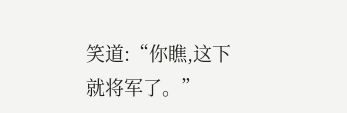笑道:“你瞧,这下就将军了。”